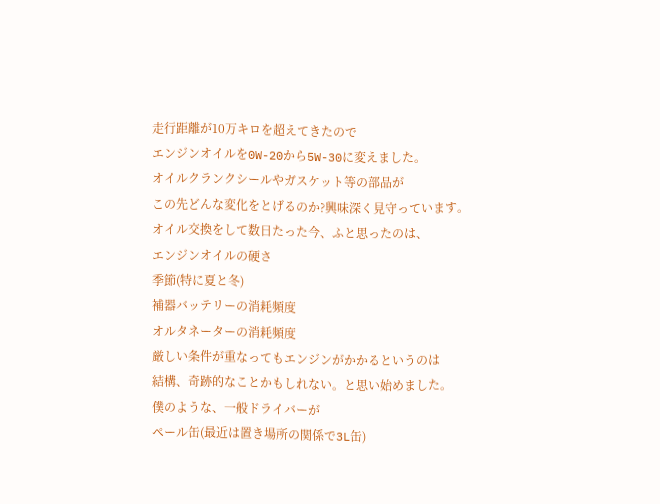走行距離が10万キロを超えてきたので
エンジンオイルを0W-20から5W-30に変えました。
オイルクランクシールやガスケット等の部品が
この先どんな変化をとげるのか?興味深く見守っています。
オイル交換をして数日たった今、ふと思ったのは、
エンジンオイルの硬さ
季節(特に夏と冬)
補器バッテリーの消耗頻度
オルタネーターの消耗頻度
厳しい条件が重なってもエンジンがかかるというのは
結構、奇跡的なことかもしれない。と思い始めました。
僕のような、一般ドライバーが
ペール缶(最近は置き場所の関係で3L缶)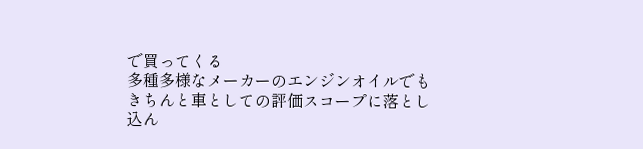で買ってくる
多種多様なメーカーのエンジンオイルでも
きちんと車としての評価スコープに落とし込ん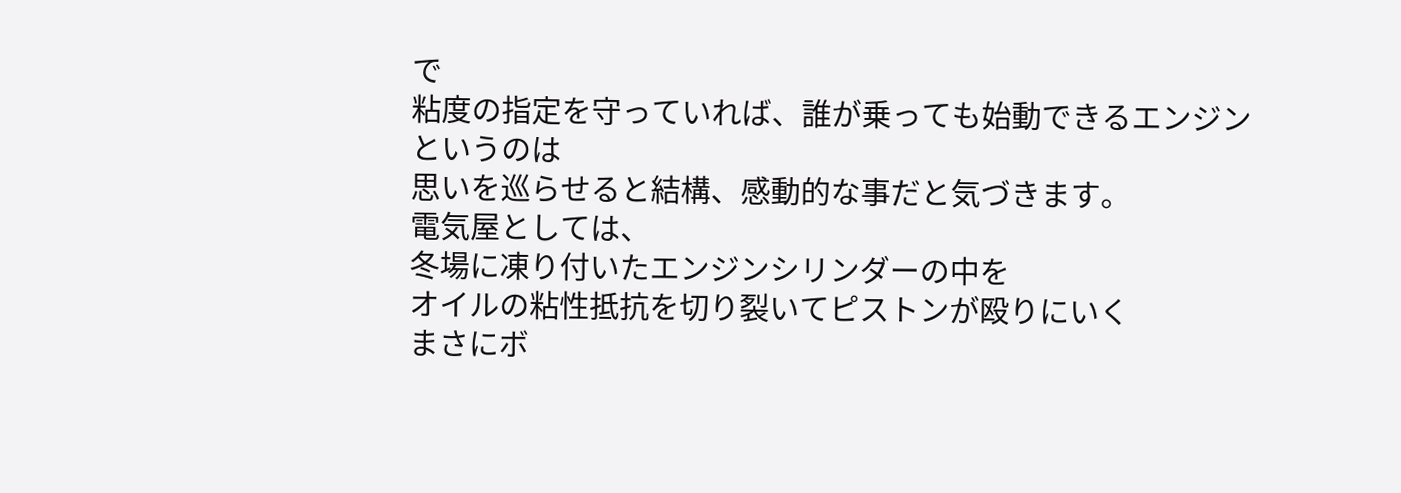で
粘度の指定を守っていれば、誰が乗っても始動できるエンジンというのは
思いを巡らせると結構、感動的な事だと気づきます。
電気屋としては、
冬場に凍り付いたエンジンシリンダーの中を
オイルの粘性抵抗を切り裂いてピストンが殴りにいく
まさにボ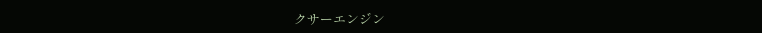クサーエンジン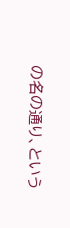の名の通り、という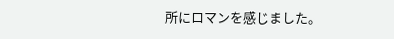所にロマンを感じました。